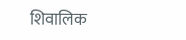शिवालिक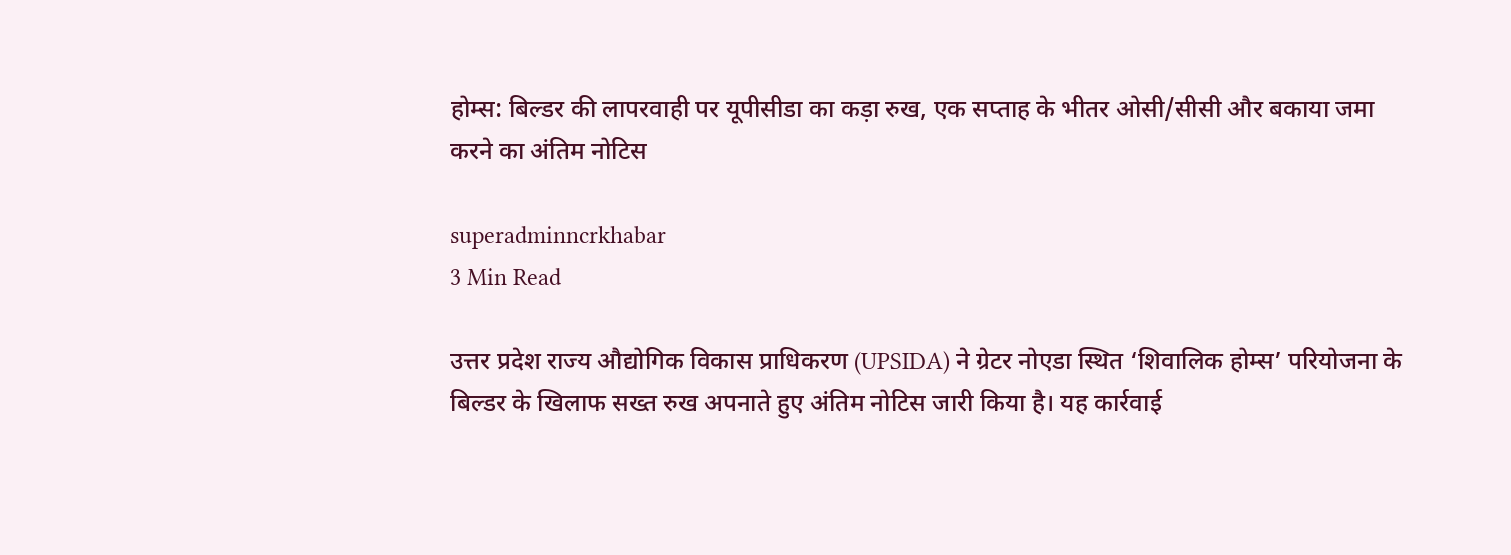होम्स: बिल्डर की लापरवाही पर यूपीसीडा का कड़ा रुख, एक सप्ताह के भीतर ओसी/सीसी और बकाया जमा करने का अंतिम नोटिस

superadminncrkhabar
3 Min Read

उत्तर प्रदेश राज्य औद्योगिक विकास प्राधिकरण (UPSIDA) ने ग्रेटर नोएडा स्थित ‘शिवालिक होम्स’ परियोजना के बिल्डर के खिलाफ सख्त रुख अपनाते हुए अंतिम नोटिस जारी किया है। यह कार्रवाई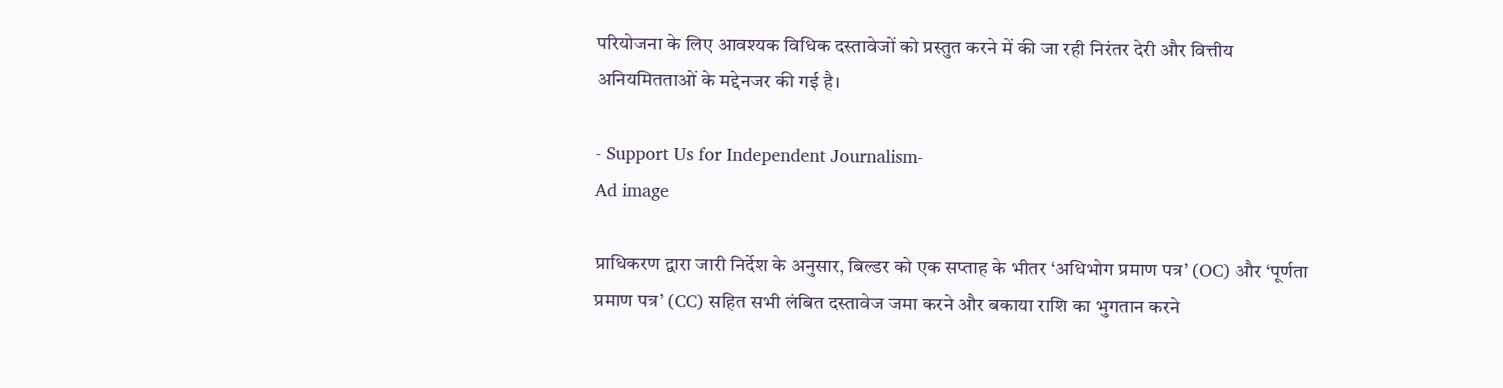परियोजना के लिए आवश्यक विधिक दस्तावेजों को प्रस्तुत करने में की जा रही निरंतर देरी और वित्तीय अनियमितताओं के मद्देनजर की गई है।

- Support Us for Independent Journalism-
Ad image

प्राधिकरण द्वारा जारी निर्देश के अनुसार, बिल्डर को एक सप्ताह के भीतर ‘अधिभोग प्रमाण पत्र’ (OC) और ‘पूर्णता प्रमाण पत्र’ (CC) सहित सभी लंबित दस्तावेज जमा करने और बकाया राशि का भुगतान करने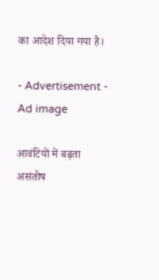का आदेश दिया गया है।

- Advertisement -
Ad image

आवंटियों में बढ़ता असंतोष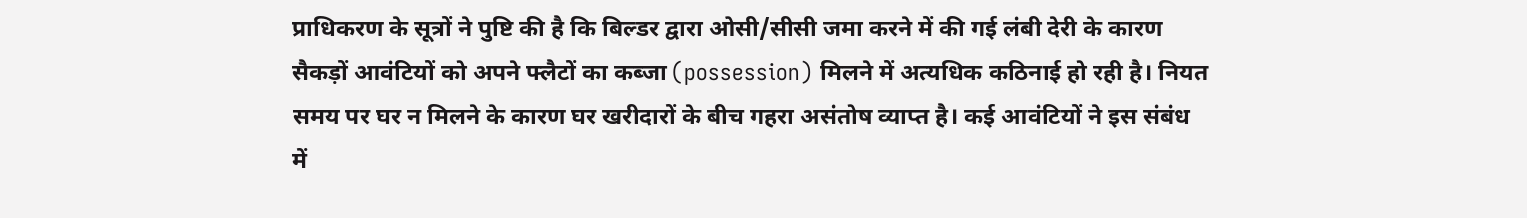प्राधिकरण के सूत्रों ने पुष्टि की है कि बिल्डर द्वारा ओसी/सीसी जमा करने में की गई लंबी देरी के कारण सैकड़ों आवंटियों को अपने फ्लैटों का कब्जा (possession) मिलने में अत्यधिक कठिनाई हो रही है। नियत समय पर घर न मिलने के कारण घर खरीदारों के बीच गहरा असंतोष व्याप्त है। कई आवंटियों ने इस संबंध में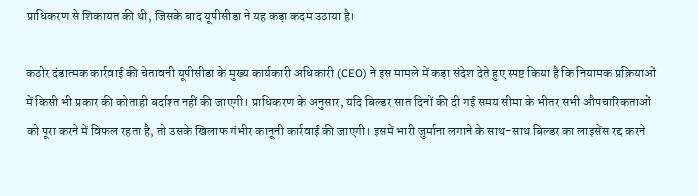प्राधिकरण से शिकायत की थी, जिसके बाद यूपीसीडा ने यह कड़ा कदम उठाया है।

कठोर दंडात्मक कार्रवाई की चेतावनी यूपीसीडा के मुख्य कार्यकारी अधिकारी (CEO) ने इस मामले में कड़ा संदेश देते हुए स्पष्ट किया है कि नियामक प्रक्रियाओं में किसी भी प्रकार की कोताही बर्दाश्त नहीं की जाएगी। प्राधिकरण के अनुसार, यदि बिल्डर सात दिनों की दी गई समय सीमा के भीतर सभी औपचारिकताओं को पूरा करने में विफल रहता है, तो उसके खिलाफ गंभीर कानूनी कार्रवाई की जाएगी। इसमें भारी जुर्माना लगाने के साथ-साथ बिल्डर का लाइसेंस रद्द करने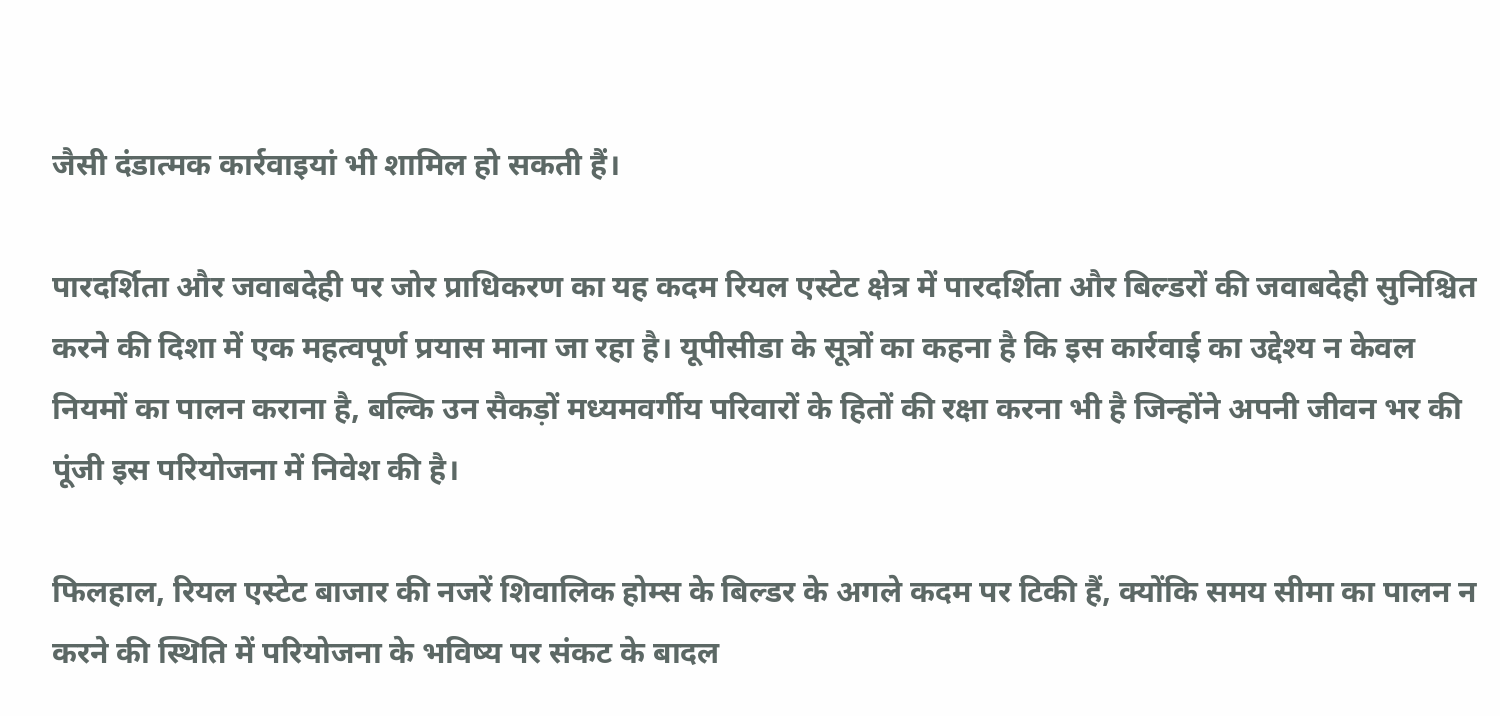जैसी दंडात्मक कार्रवाइयां भी शामिल हो सकती हैं।

पारदर्शिता और जवाबदेही पर जोर प्राधिकरण का यह कदम रियल एस्टेट क्षेत्र में पारदर्शिता और बिल्डरों की जवाबदेही सुनिश्चित करने की दिशा में एक महत्वपूर्ण प्रयास माना जा रहा है। यूपीसीडा के सूत्रों का कहना है कि इस कार्रवाई का उद्देश्य न केवल नियमों का पालन कराना है, बल्कि उन सैकड़ों मध्यमवर्गीय परिवारों के हितों की रक्षा करना भी है जिन्होंने अपनी जीवन भर की पूंजी इस परियोजना में निवेश की है।

फिलहाल, रियल एस्टेट बाजार की नजरें शिवालिक होम्स के बिल्डर के अगले कदम पर टिकी हैं, क्योंकि समय सीमा का पालन न करने की स्थिति में परियोजना के भविष्य पर संकट के बादल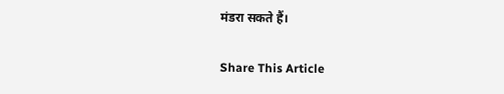मंडरा सकते हैं।

Share This Article